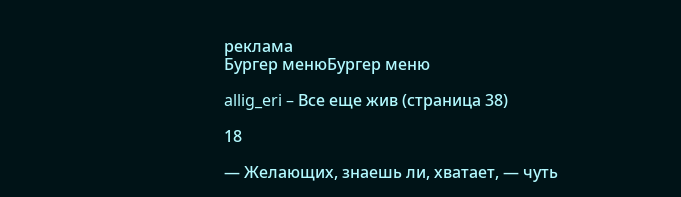реклама
Бургер менюБургер меню

allig_eri – Все еще жив (страница 38)

18

— Желающих, знаешь ли, хватает, — чуть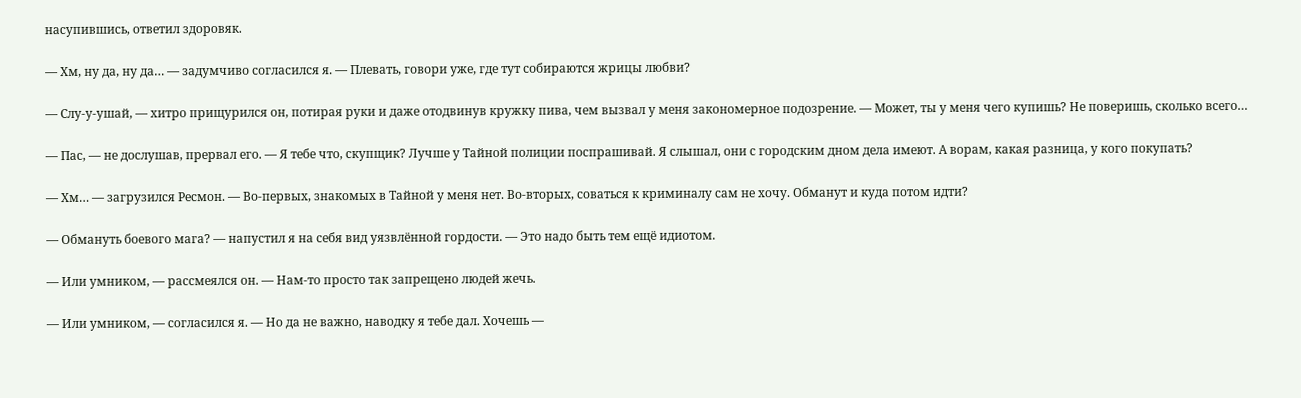насупившись, ответил здоровяк.

— Хм, ну да, ну да… — задумчиво согласился я. — Плевать, говори уже, где тут собираются жрицы любви?

— Слу-у-ушай, — хитро прищурился он, потирая руки и даже отодвинув кружку пива, чем вызвал у меня закономерное подозрение. — Может, ты у меня чего купишь? Не поверишь, сколько всего…

— Пас, — не дослушав, прервал его. — Я тебе что, скупщик? Лучше у Тайной полиции поспрашивай. Я слышал, они с городским дном дела имеют. А ворам, какая разница, у кого покупать?

— Хм… — загрузился Ресмон. — Во-первых, знакомых в Тайной у меня нет. Во-вторых, соваться к криминалу сам не хочу. Обманут и куда потом идти?

— Обмануть боевого мага? — напустил я на себя вид уязвлённой гордости. — Это надо быть тем ещё идиотом.

— Или умником, — рассмеялся он. — Нам-то просто так запрещено людей жечь.

— Или умником, — согласился я. — Но да не важно, наводку я тебе дал. Хочешь —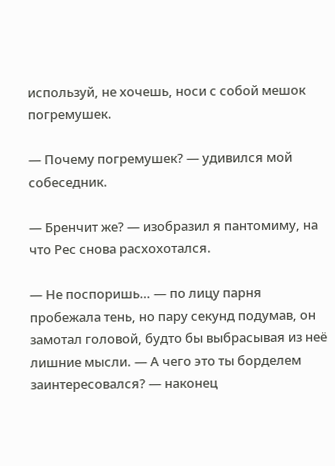используй, не хочешь, носи с собой мешок погремушек.

— Почему погремушек? — удивился мой собеседник.

— Бренчит же? — изобразил я пантомиму, на что Рес снова расхохотался.

— Не поспоришь… — по лицу парня пробежала тень, но пару секунд подумав, он замотал головой, будто бы выбрасывая из неё лишние мысли. — А чего это ты борделем заинтересовался? — наконец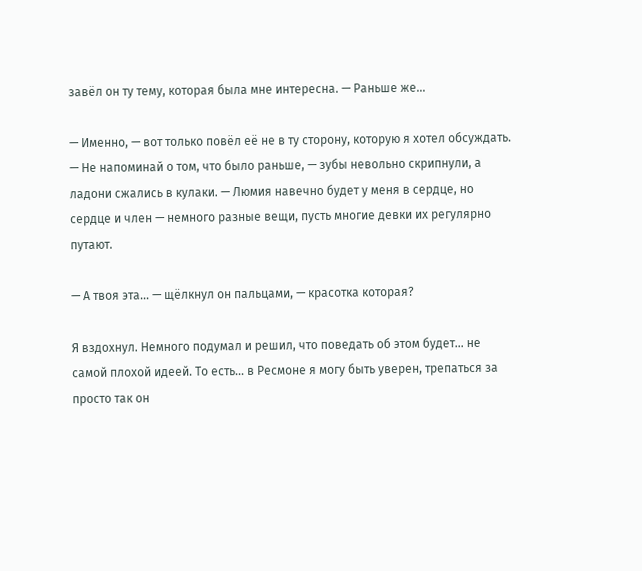завёл он ту тему, которая была мне интересна. — Раньше же…

— Именно, — вот только повёл её не в ту сторону, которую я хотел обсуждать. — Не напоминай о том, что было раньше, — зубы невольно скрипнули, а ладони сжались в кулаки. — Люмия навечно будет у меня в сердце, но сердце и член — немного разные вещи, пусть многие девки их регулярно путают.

— А твоя эта… — щёлкнул он пальцами, — красотка которая?

Я вздохнул. Немного подумал и решил, что поведать об этом будет… не самой плохой идеей. То есть… в Ресмоне я могу быть уверен, трепаться за просто так он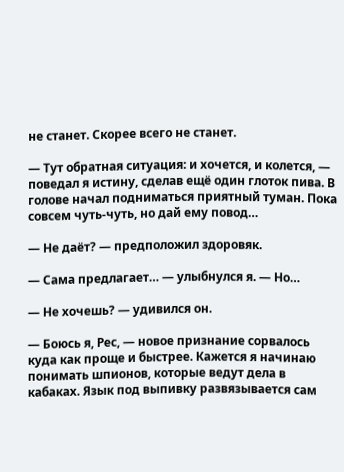не станет. Скорее всего не станет.

— Тут обратная ситуация: и хочется, и колется, — поведал я истину, сделав ещё один глоток пива. В голове начал подниматься приятный туман. Пока совсем чуть-чуть, но дай ему повод…

— Не даёт? — предположил здоровяк.

— Сама предлагает… — улыбнулся я. — Но…

— Не хочешь? — удивился он.

— Боюсь я, Рес, — новое признание сорвалось куда как проще и быстрее. Кажется я начинаю понимать шпионов, которые ведут дела в кабаках. Язык под выпивку развязывается сам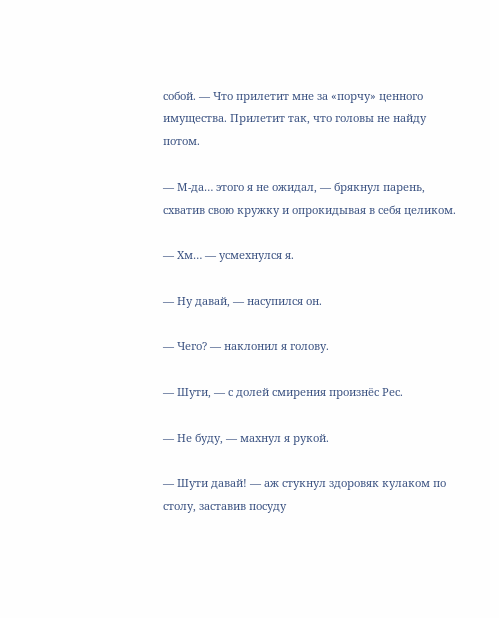собой. — Что прилетит мне за «порчу» ценного имущества. Прилетит так, что головы не найду потом.

— М-да… этого я не ожидал, — брякнул парень, схватив свою кружку и опрокидывая в себя целиком.

— Хм… — усмехнулся я.

— Ну давай, — насупился он.

— Чего? — наклонил я голову.

— Шути, — с долей смирения произнёс Рес.

— Не буду, — махнул я рукой.

— Шути давай! — аж стукнул здоровяк кулаком по столу, заставив посуду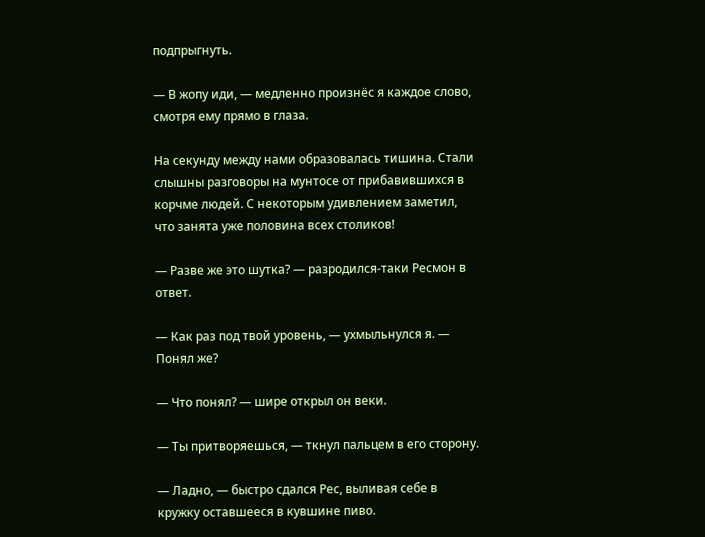подпрыгнуть.

— В жопу иди, — медленно произнёс я каждое слово, смотря ему прямо в глаза.

На секунду между нами образовалась тишина. Стали слышны разговоры на мунтосе от прибавившихся в корчме людей. С некоторым удивлением заметил, что занята уже половина всех столиков!

— Разве же это шутка? — разродился-таки Ресмон в ответ.

— Как раз под твой уровень, — ухмыльнулся я. — Понял же?

— Что понял? — шире открыл он веки.

— Ты притворяешься, — ткнул пальцем в его сторону.

— Ладно, — быстро сдался Рес, выливая себе в кружку оставшееся в кувшине пиво.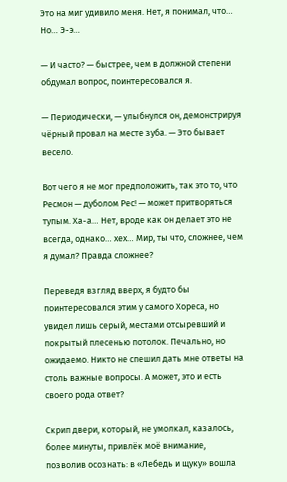Это на миг удивило меня. Нет, я понимал, что… Но… Э-э…

— И часто? — быстрее, чем в должной степени обдумал вопрос, поинтересовался я.

— Периодически, — улыбнулся он, демонстрируя чёрный провал на месте зуба. — Это бывает весело.

Вот чего я не мог предположить, так это то, что Ресмон — дуболом Рес! — может притворяться тупым. Ха-а… Нет, вроде как он делает это не всегда, однако… хех… Мир, ты что, сложнее, чем я думал? Правда сложнее?

Переведя взгляд вверх, я будто бы поинтересовался этим у самого Хореса, но увидел лишь серый, местами отсыревший и покрытый плесенью потолок. Печально, но ожидаемо. Никто не спешил дать мне ответы на столь важные вопросы. А может, это и есть своего рода ответ?

Скрип двери, который, не умолкал, казалось, более минуты, привлёк моё внимание, позволив осознать: в «Лебедь и щуку» вошла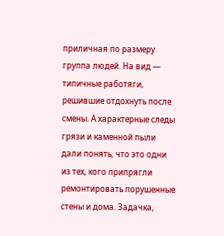приличная по размеру группа людей. На вид — типичные работяги, решившие отдохнуть после смены. А характерные следы грязи и каменной пыли дали понять, что это одни из тех, кого припрягли ремонтировать порушенные стены и дома. Задачка,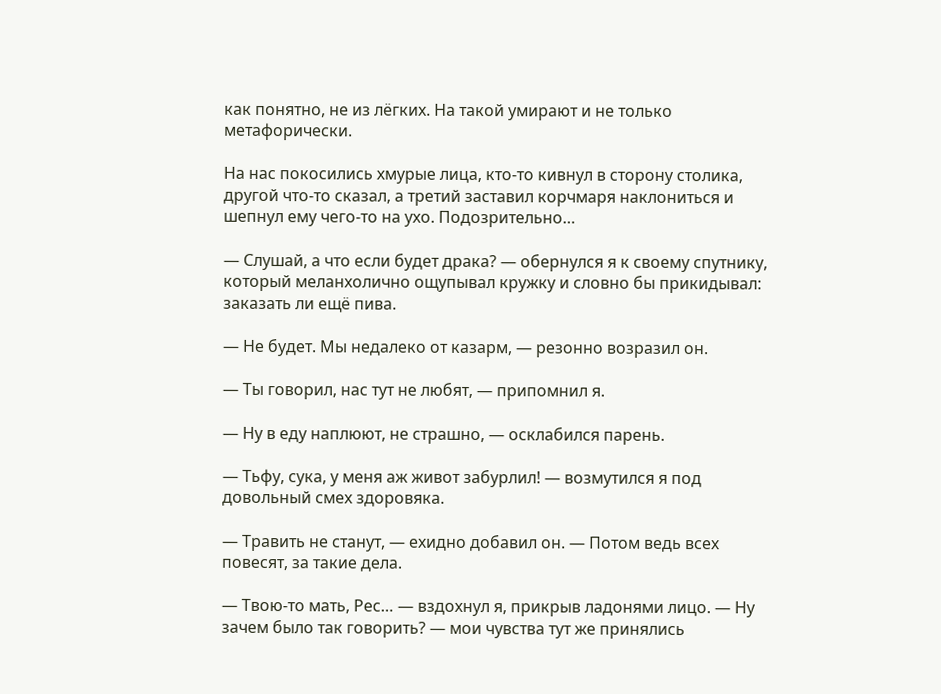как понятно, не из лёгких. На такой умирают и не только метафорически.

На нас покосились хмурые лица, кто-то кивнул в сторону столика, другой что-то сказал, а третий заставил корчмаря наклониться и шепнул ему чего-то на ухо. Подозрительно…

— Слушай, а что если будет драка? — обернулся я к своему спутнику, который меланхолично ощупывал кружку и словно бы прикидывал: заказать ли ещё пива.

— Не будет. Мы недалеко от казарм, — резонно возразил он.

— Ты говорил, нас тут не любят, — припомнил я.

— Ну в еду наплюют, не страшно, — осклабился парень.

— Тьфу, сука, у меня аж живот забурлил! — возмутился я под довольный смех здоровяка.

— Травить не станут, — ехидно добавил он. — Потом ведь всех повесят, за такие дела.

— Твою-то мать, Рес… — вздохнул я, прикрыв ладонями лицо. — Ну зачем было так говорить? — мои чувства тут же принялись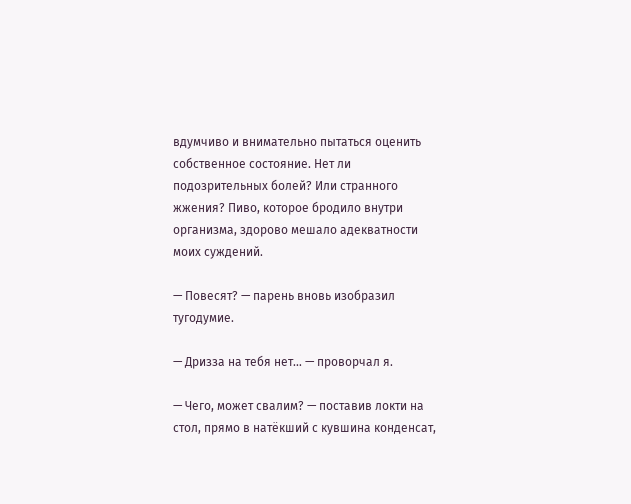вдумчиво и внимательно пытаться оценить собственное состояние. Нет ли подозрительных болей? Или странного жжения? Пиво, которое бродило внутри организма, здорово мешало адекватности моих суждений.

— Повесят? — парень вновь изобразил тугодумие.

— Дризза на тебя нет… — проворчал я.

— Чего, может свалим? — поставив локти на стол, прямо в натёкший с кувшина конденсат,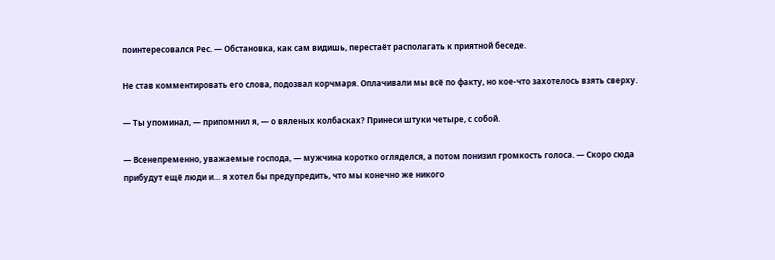поинтересовался Рес. — Обстановка, как сам видишь, перестаёт располагать к приятной беседе.

Не став комментировать его слова, подозвал корчмаря. Оплачивали мы всё по факту, но кое-что захотелось взять сверху.

— Ты упоминал, — припомнил я, — о вяленых колбасках? Принеси штуки четыре, с собой.

— Всенепременно, уважаемые господа, — мужчина коротко огляделся, а потом понизил громкость голоса. — Скоро сюда прибудут ещё люди и… я хотел бы предупредить, что мы конечно же никого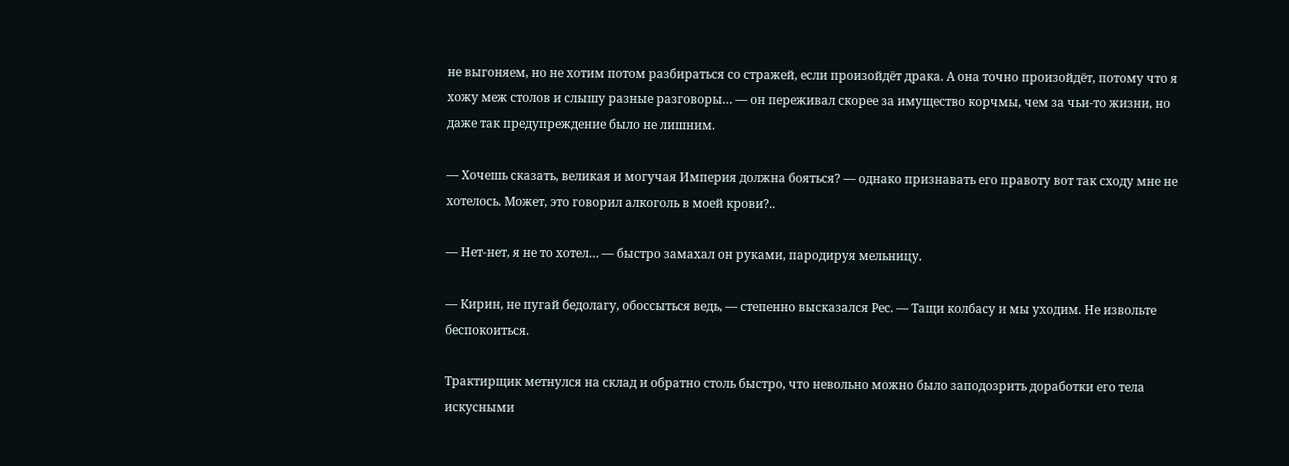не выгоняем, но не хотим потом разбираться со стражей, если произойдёт драка. А она точно произойдёт, потому что я хожу меж столов и слышу разные разговоры… — он переживал скорее за имущество корчмы, чем за чьи-то жизни, но даже так предупреждение было не лишним.

— Хочешь сказать, великая и могучая Империя должна бояться? — однако признавать его правоту вот так сходу мне не хотелось. Может, это говорил алкоголь в моей крови?..

— Нет-нет, я не то хотел… — быстро замахал он руками, пародируя мельницу.

— Кирин, не пугай бедолагу, обоссыться ведь, — степенно высказался Рес. — Тащи колбасу и мы уходим. Не извольте беспокоиться.

Трактирщик метнулся на склад и обратно столь быстро, что невольно можно было заподозрить доработки его тела искусными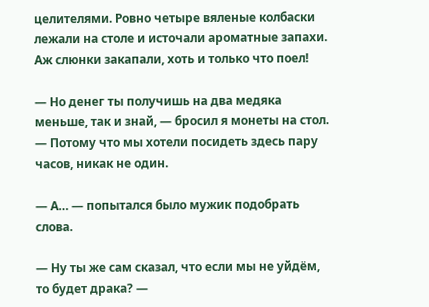целителями. Ровно четыре вяленые колбаски лежали на столе и источали ароматные запахи. Аж слюнки закапали, хоть и только что поел!

— Но денег ты получишь на два медяка меньше, так и знай, — бросил я монеты на стол. — Потому что мы хотели посидеть здесь пару часов, никак не один.

— А… — попытался было мужик подобрать слова.

— Ну ты же сам сказал, что если мы не уйдём, то будет драка? —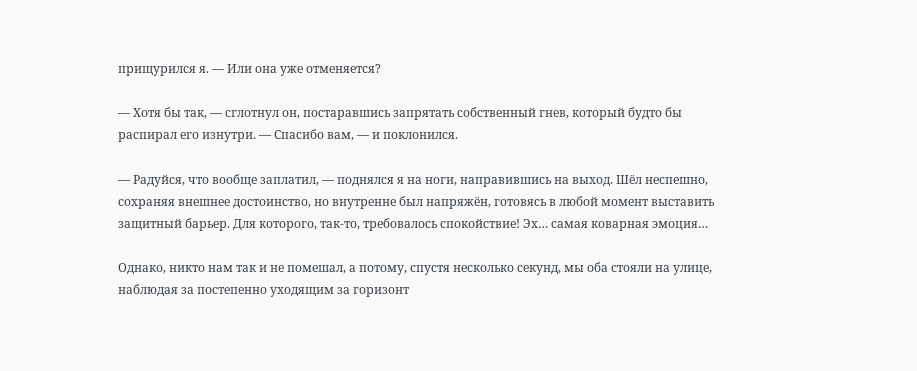прищурился я. — Или она уже отменяется?

— Хотя бы так, — сглотнул он, постаравшись запрятать собственный гнев, который будто бы распирал его изнутри. — Спасибо вам, — и поклонился.

— Радуйся, что вообще заплатил, — поднялся я на ноги, направившись на выход. Шёл неспешно, сохраняя внешнее достоинство, но внутренне был напряжён, готовясь в любой момент выставить защитный барьер. Для которого, так-то, требовалось спокойствие! Эх… самая коварная эмоция…

Однако, никто нам так и не помешал, а потому, спустя несколько секунд, мы оба стояли на улице, наблюдая за постепенно уходящим за горизонт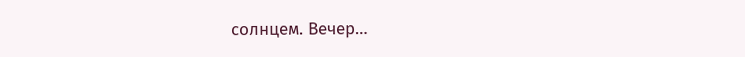солнцем. Вечер…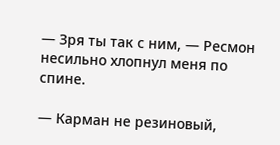— Зря ты так с ним, — Ресмон несильно хлопнул меня по спине.

— Карман не резиновый,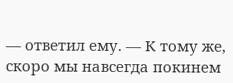— ответил ему. — К тому же, скоро мы навсегда покинем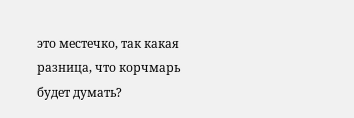это местечко, так какая разница, что корчмарь будет думать?